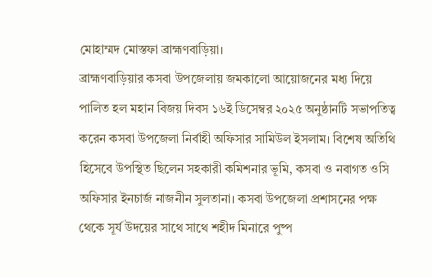মোহাম্মদ মোস্তফা ব্রাহ্মণবাড়িয়া।
ব্রাহ্মণবাড়িয়ার কসবা উপজেলায় জমকালো আয়োজনের মধ্য দিয়ে পালিত হল মহান বিজয় দিবস ১৬ই ডিসেম্বর ২০২৫ অনুষ্ঠানটি সভাপতিত্ব করেন কসবা উপজেলা নির্বাহী অফিসার সামিউল ইসলাম। বিশেষ অতিথি হিসেবে উপস্থিত ছিলেন সহকারী কমিশনার ভূমি, কসবা ও নবাগত ওসি অফিসার ইনচার্জ নাজনীন সুলতানা। কসবা উপজেলা প্রশাসনের পক্ষ থেকে সূর্য উদয়ের সাথে সাথে শহীদ মিনারে পুষ্প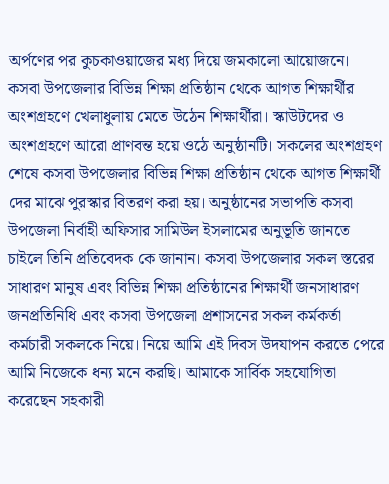অর্পণের পর কুচকাওয়াজের মধ্য দিয়ে জমকালো আয়োজনে। কসবা উপজেলার বিভিন্ন শিক্ষা প্রতিষ্ঠান থেকে আগত শিক্ষার্থীর অংশগ্রহণে খেলাধুলায় মেতে উঠেন শিক্ষার্থীরা। স্কাউটদের ও অংশগ্রহণে আরো প্রাণবন্ত হয়ে ওঠে অনুষ্ঠানটি। সকলের অংশগ্রহণ শেষে কসবা উপজেলার বিভিন্ন শিক্ষা প্রতিষ্ঠান থেকে আগত শিক্ষার্থী দের মাঝে পুরস্কার বিতরণ করা হয়। অনুষ্ঠানের সভাপতি কসবা উপজেলা নির্বাহী অফিসার সামিউল ইসলামের অনুভূতি জানতে চাইলে তিনি প্রতিবেদক কে জানান। কসবা উপজেলার সকল স্তরের সাধারণ মানুষ এবং বিভিন্ন শিক্ষা প্রতিষ্ঠানের শিক্ষার্থী জনসাধারণ জনপ্রতিনিধি এবং কসবা উপজেলা প্রশাসনের সকল কর্মকর্তা কর্মচারী সকলকে নিয়ে। নিয়ে আমি এই দিবস উদযাপন করতে পেরে আমি নিজেকে ধন্য মনে করছি। আমাকে সার্বিক সহযোগিতা করেছেন সহকারী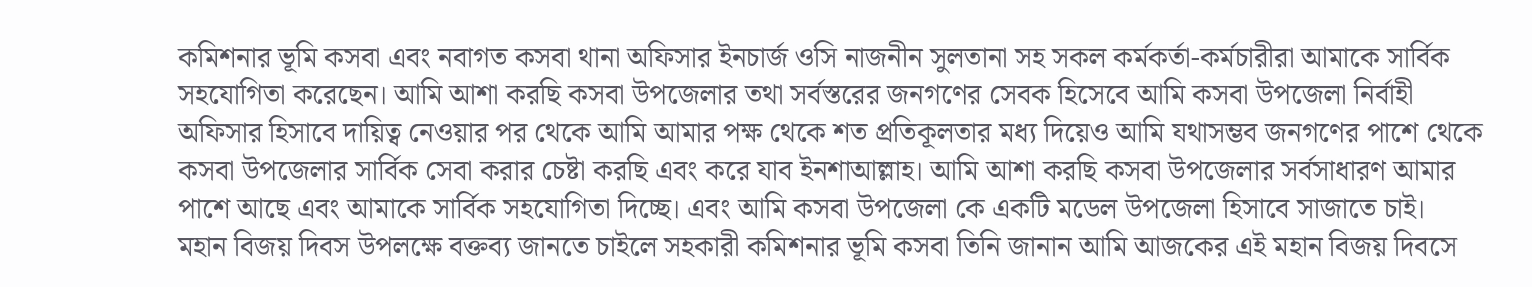কমিশনার ভূমি কসবা এবং নবাগত কসবা থানা অফিসার ইনচার্জ ওসি নাজনীন সুলতানা সহ সকল কর্মকর্তা-কর্মচারীরা আমাকে সার্বিক সহযোগিতা করেছেন। আমি আশা করছি কসবা উপজেলার তথা সর্বস্তরের জনগণের সেবক হিসেবে আমি কসবা উপজেলা নির্বাহী অফিসার হিসাবে দায়িত্ব নেওয়ার পর থেকে আমি আমার পক্ষ থেকে শত প্রতিকূলতার মধ্য দিয়েও আমি যথাসম্ভব জনগণের পাশে থেকে কসবা উপজেলার সার্বিক সেবা করার চেষ্টা করছি এবং করে যাব ইনশাআল্লাহ। আমি আশা করছি কসবা উপজেলার সর্বসাধারণ আমার পাশে আছে এবং আমাকে সার্বিক সহযোগিতা দিচ্ছে। এবং আমি কসবা উপজেলা কে একটি মডেল উপজেলা হিসাবে সাজাতে চাই। মহান বিজয় দিবস উপলক্ষে বক্তব্য জানতে চাইলে সহকারী কমিশনার ভূমি কসবা তিনি জানান আমি আজকের এই মহান বিজয় দিবসে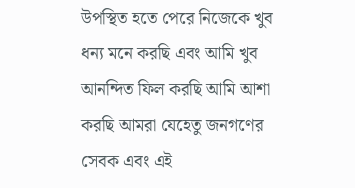উপস্থিত হতে পেরে নিজেকে খুব ধন্য মনে করছি এবং আমি খুব আনন্দিত ফিল করছি আমি আশা করছি আমরা যেহেতু জনগণের সেবক এবং এই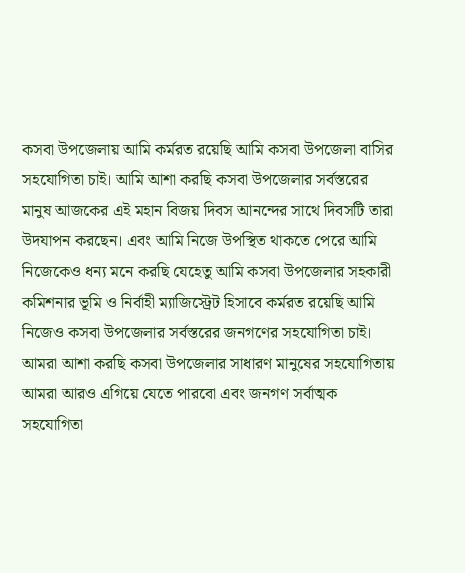কসবা উপজেলায় আমি কর্মরত রয়েছি আমি কসবা উপজেলা বাসির সহযোগিতা চাই। আমি আশা করছি কসবা উপজেলার সর্বস্তরের মানুষ আজকের এই মহান বিজয় দিবস আনন্দের সাথে দিবসটি তারা উদযাপন করছেন। এবং আমি নিজে উপস্থিত থাকতে পেরে আমি নিজেকেও ধন্য মনে করছি যেহেতু আমি কসবা উপজেলার সহকারী কমিশনার ভূমি ও নির্বাহী ম্যাজিস্ট্রেট হিসাবে কর্মরত রয়েছি আমি নিজেও কসবা উপজেলার সর্বস্তরের জনগণের সহযোগিতা চাই। আমরা আশা করছি কসবা উপজেলার সাধারণ মানুষের সহযোগিতায় আমরা আরও এগিয়ে যেতে পারবো এবং জনগণ সর্বাত্মক সহযোগিতা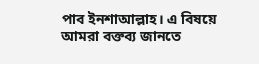পাব ইনশাআল্লাহ। এ বিষয়ে আমরা বক্তব্য জানতে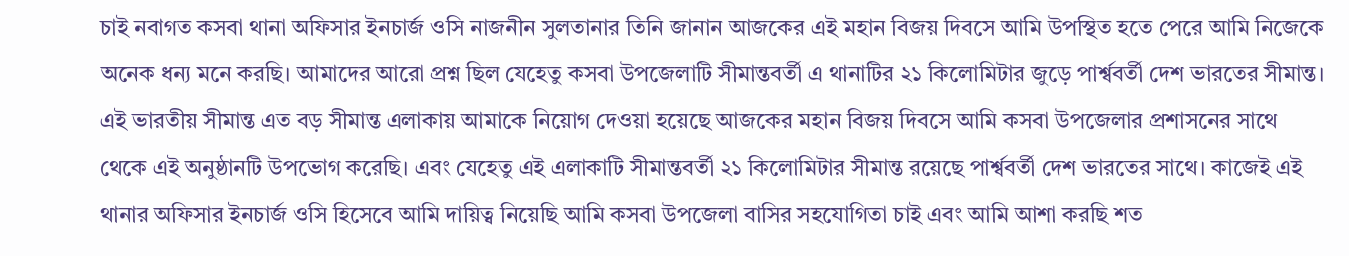চাই নবাগত কসবা থানা অফিসার ইনচার্জ ওসি নাজনীন সুলতানার তিনি জানান আজকের এই মহান বিজয় দিবসে আমি উপস্থিত হতে পেরে আমি নিজেকে অনেক ধন্য মনে করছি। আমাদের আরো প্রশ্ন ছিল যেহেতু কসবা উপজেলাটি সীমান্তবর্তী এ থানাটির ২১ কিলোমিটার জুড়ে পার্শ্ববর্তী দেশ ভারতের সীমান্ত। এই ভারতীয় সীমান্ত এত বড় সীমান্ত এলাকায় আমাকে নিয়োগ দেওয়া হয়েছে আজকের মহান বিজয় দিবসে আমি কসবা উপজেলার প্রশাসনের সাথে থেকে এই অনুষ্ঠানটি উপভোগ করেছি। এবং যেহেতু এই এলাকাটি সীমান্তবর্তী ২১ কিলোমিটার সীমান্ত রয়েছে পার্শ্ববর্তী দেশ ভারতের সাথে। কাজেই এই থানার অফিসার ইনচার্জ ওসি হিসেবে আমি দায়িত্ব নিয়েছি আমি কসবা উপজেলা বাসির সহযোগিতা চাই এবং আমি আশা করছি শত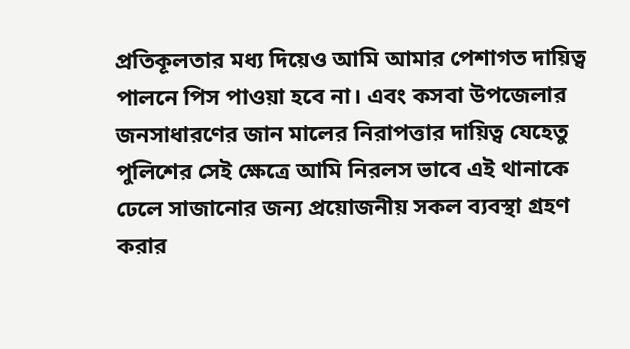প্রতিকূলতার মধ্য দিয়েও আমি আমার পেশাগত দায়িত্ব পালনে পিস পাওয়া হবে না। এবং কসবা উপজেলার জনসাধারণের জান মালের নিরাপত্তার দায়িত্ব যেহেতু পুলিশের সেই ক্ষেত্রে আমি নিরলস ভাবে এই থানাকে ঢেলে সাজানোর জন্য প্রয়োজনীয় সকল ব্যবস্থা গ্রহণ করার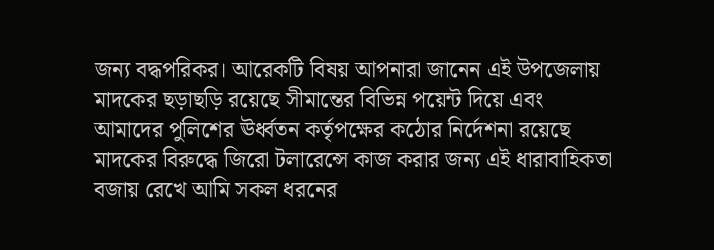জন্য বদ্ধপরিকর। আরেকটি বিষয় আপনারা জানেন এই উপজেলায় মাদকের ছড়াছড়ি রয়েছে সীমান্তের বিভিন্ন পয়েন্ট দিয়ে এবং আমাদের পুলিশের ঊর্ধ্বতন কর্তৃপক্ষের কঠোর নির্দেশনা রয়েছে মাদকের বিরুদ্ধে জিরো টলারেন্সে কাজ করার জন্য এই ধারাবাহিকতা বজায় রেখে আমি সকল ধরনের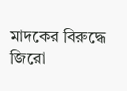মাদকের বিরুদ্ধে জিরো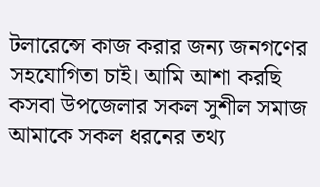টলারেন্সে কাজ করার জন্য জনগণের সহযোগিতা চাই। আমি আশা করছি কসবা উপজেলার সকল সুশীল সমাজ আমাকে সকল ধরনের তথ্য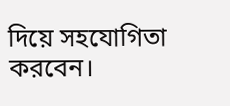দিয়ে সহযোগিতা করবেন।